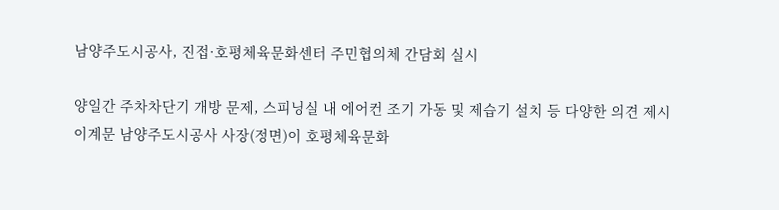남양주도시공사, 진접·호평체육문화센터 주민협의체 간담회 실시

양일간 주차차단기 개방 문제, 스피닝실 내 에어컨 조기 가동 및 제습기 설치 등 다양한 의견 제시
이계문 남양주도시공사 사장(정면)이 호평체육문화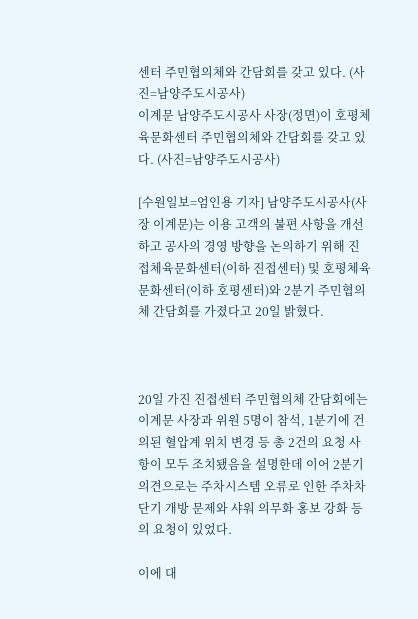센터 주민협의체와 간담회를 갖고 있다. (사진=남양주도시공사)
이계문 남양주도시공사 사장(정면)이 호평체육문화센터 주민협의체와 간담회를 갖고 있다. (사진=남양주도시공사)

[수원일보=엄인용 기자] 남양주도시공사(사장 이계문)는 이용 고객의 불편 사항을 개선하고 공사의 경영 방향을 논의하기 위해 진접체육문화센터(이하 진접센터) 및 호평체육문화센터(이하 호평센터)와 2분기 주민협의체 간담회를 가졌다고 20일 밝혔다.



20일 가진 진접센터 주민협의체 간담회에는 이계문 사장과 위원 5명이 참석, 1분기에 건의된 혈압계 위치 변경 등 총 2건의 요청 사항이 모두 조치됐음을 설명한데 이어 2분기 의견으로는 주차시스템 오류로 인한 주차차단기 개방 문제와 샤워 의무화 홍보 강화 등의 요청이 있었다.

이에 대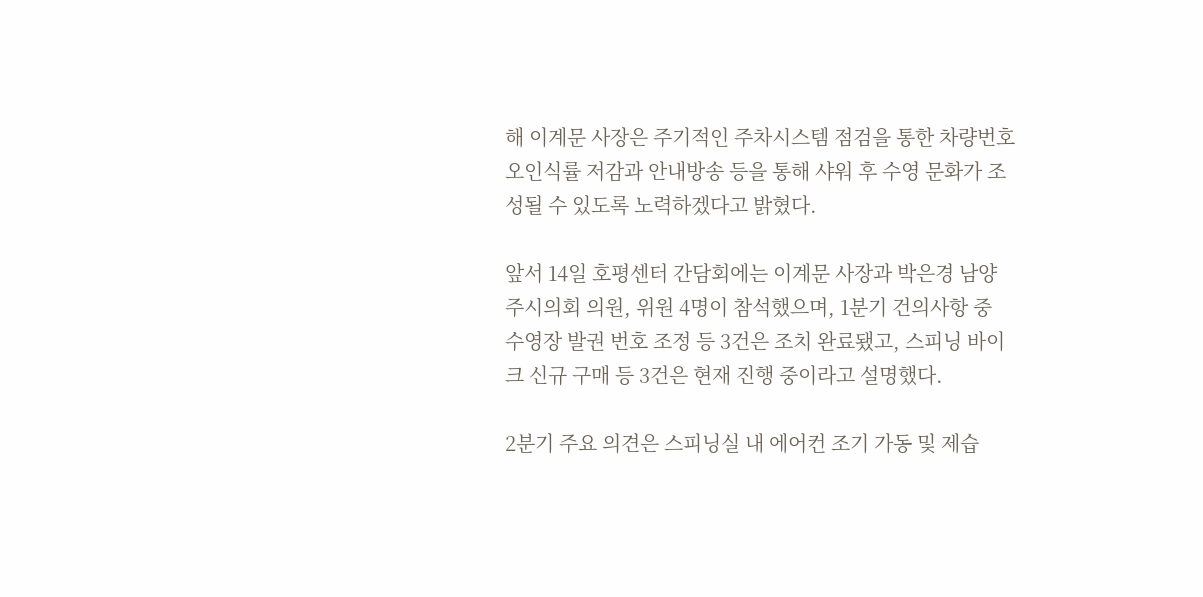해 이계문 사장은 주기적인 주차시스템 점검을 통한 차량번호 오인식률 저감과 안내방송 등을 통해 샤워 후 수영 문화가 조성될 수 있도록 노력하겠다고 밝혔다.

앞서 14일 호평센터 간담회에는 이계문 사장과 박은경 남양주시의회 의원, 위원 4명이 참석했으며, 1분기 건의사항 중 수영장 발권 번호 조정 등 3건은 조치 완료됐고, 스피닝 바이크 신규 구매 등 3건은 현재 진행 중이라고 설명했다.

2분기 주요 의견은 스피닝실 내 에어컨 조기 가동 및 제습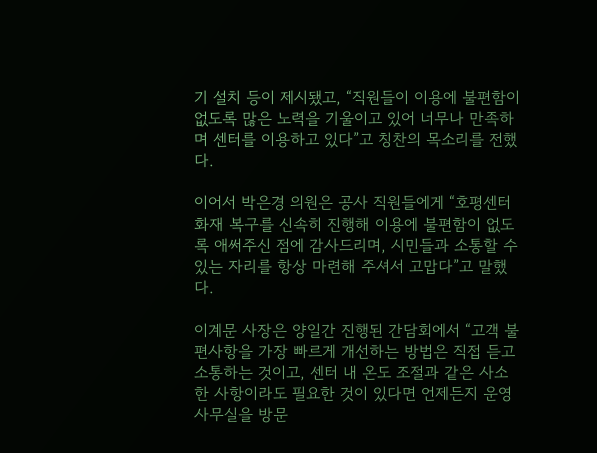기 설치 등이 제시됐고, “직원들이 이용에 불편함이 없도록 많은 노력을 기울이고 있어 너무나 만족하며 센터를 이용하고 있다”고 칭찬의 목소리를 전했다.

이어서 박은경 의원은 공사 직원들에게 “호평센터 화재 복구를 신속히 진행해 이용에 불편함이 없도록 애써주신 점에 감사드리며, 시민들과 소통할 수 있는 자리를 항상 마련해 주셔서 고맙다”고 말했다.

이계문 사장은 양일간 진행된 간담회에서 “고객 불편사항을 가장 빠르게 개선하는 방법은 직접 듣고 소통하는 것이고, 센터 내 온도 조절과 같은 사소한 사항이라도 필요한 것이 있다면 언제든지 운영사무실을 방문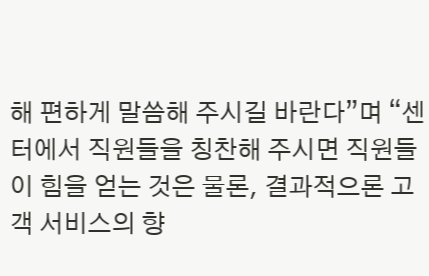해 편하게 말씀해 주시길 바란다”며 “센터에서 직원들을 칭찬해 주시면 직원들이 힘을 얻는 것은 물론, 결과적으론 고객 서비스의 향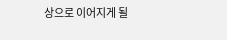상으로 이어지게 될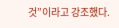것”이라고 강조했다.